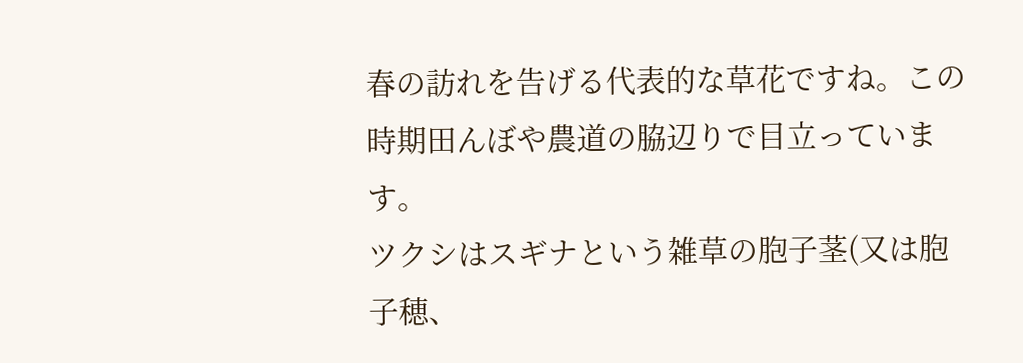春の訪れを告げる代表的な草花ですね。この時期田んぼや農道の脇辺りで目立っています。
ツクシはスギナという雑草の胞子茎(又は胞子穂、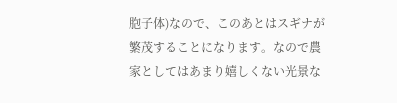胞子体)なので、このあとはスギナが繁茂することになります。なので農家としてはあまり嬉しくない光景な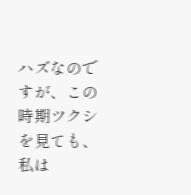ハズなのですが、この時期ツクシを見ても、私は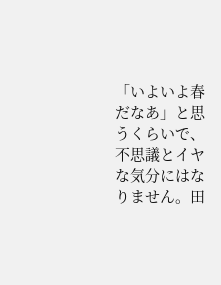「いよいよ春だなあ」と思うくらいで、不思議とイヤな気分にはなりません。田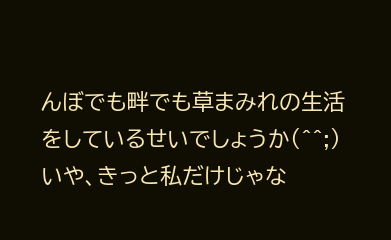んぼでも畔でも草まみれの生活をしているせいでしょうか(^^;)いや、きっと私だけじゃな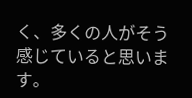く、多くの人がそう感じていると思います。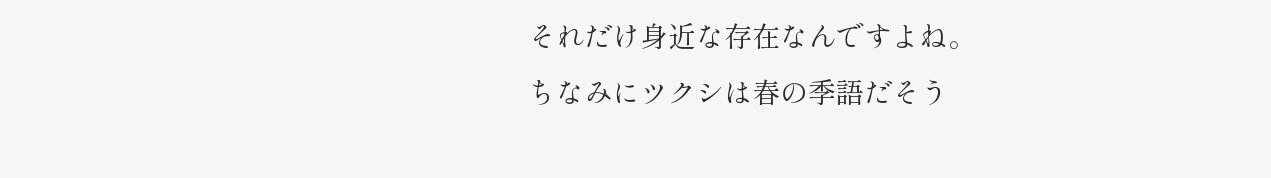それだけ身近な存在なんですよね。
ちなみにツクシは春の季語だそう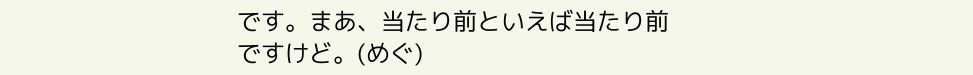です。まあ、当たり前といえば当たり前ですけど。(めぐ)